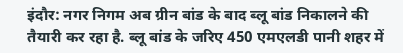इंदौर: नगर निगम अब ग्रीन बांड के बाद ब्लू बांड निकालने की तैयारी कर रहा है. ब्लू बांड के जरिए 450 एमएलडी पानी शहर में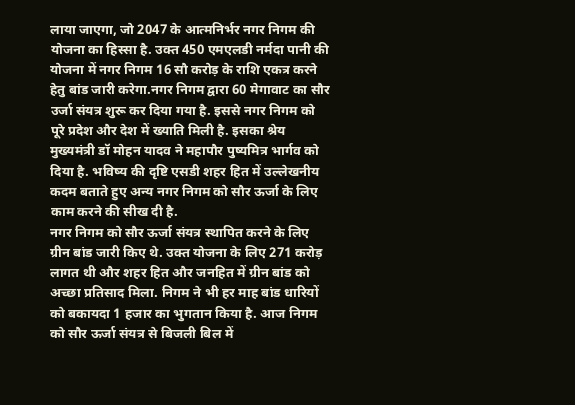लाया जाएगा, जो 2047 के आत्मनिर्भर नगर निगम की योजना का हिस्सा है. उक्त 450 एमएलडी नर्मदा पानी की योजना में नगर निगम 16 सौ करोड़ के राशि एकत्र करने हेतु बांड जारी करेगा.नगर निगम द्वारा 60 मेगावाट का सौर उर्जा संयत्र शुरू कर दिया गया है. इससे नगर निगम को पूरे प्रदेश और देश में ख्याति मिली है. इसका श्रेय मुख्यमंत्री डॉ मोहन यादव ने महापौर पुष्यमित्र भार्गव को दिया है. भविष्य की दृष्टि एसडी शहर हित में उल्लेखनीय कदम बताते हुए अन्य नगर निगम को सौर ऊर्जा के लिए काम करने की सीख दी है.
नगर निगम को सौर ऊर्जा संयत्र स्थापित करने के लिए ग्रीन बांड जारी किए थे. उक्त योजना के लिए 271 करोड़ लागत थी और शहर हित और जनहित में ग्रीन बांड को अच्छा प्रतिसाद मिला. निगम ने भी हर माह बांड धारियों को बकायदा 1 हजार का भुगतान किया है. आज निगम को सौर ऊर्जा संयत्र से बिजली बिल में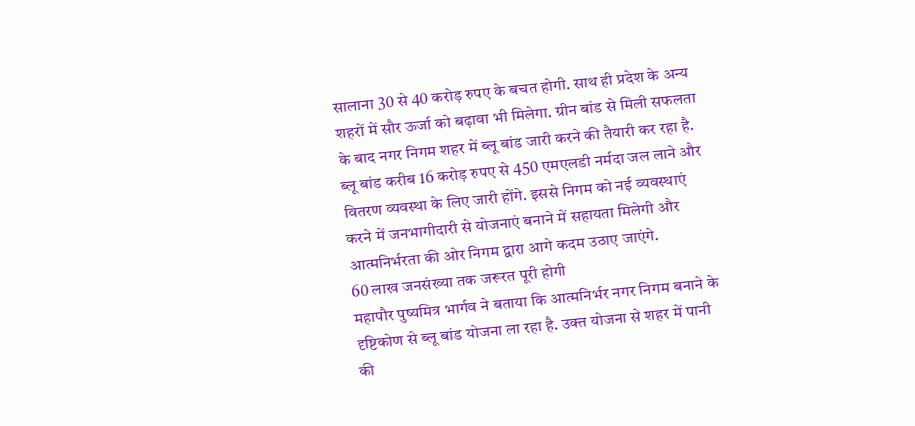सालाना 30 से 40 करोड़ रुपए के बचत होगी. साथ ही प्रदेश के अन्य शहरों में सौर ऊर्जा को बढ़ावा भी मिलेगा. ग्रीन बांड से मिली सफलता के बाद नगर निगम शहर में ब्लू बांड जारी करने की तैयारी कर रहा है. ब्लू बांड करीब 16 करोड़ रुपए से 450 एमएलडी नर्मदा जल लाने और वितरण व्यवस्था के लिए जारी होंगे. इससे निगम को नई व्यवस्थाएं करने में जनभागीदारी से योजनाएं बनाने में सहायता मिलेगी और आत्मनिर्भरता की ओर निगम द्वारा आगे कदम उठाए जाएंगे.
60 लाख जनसंख्या तक जरूरत पूरी होगी
महापौर पुष्यमित्र भार्गव ने बताया कि आत्मनिर्भर नगर निगम बनाने के दृष्टिकोण से ब्लू बांड योजना ला रहा है. उक्त योजना से शहर में पानी की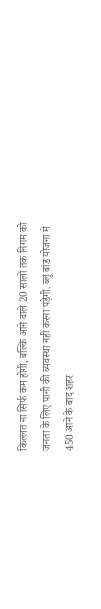किल्लत ना सिर्फ कम होगी, बल्कि आने वाले 20 सालों तक निगम को जनता के लिए पानी की व्यवस्था नहीं करना पड़ेगी. ब्लू बांड योजना में 450 आने के बाद शहर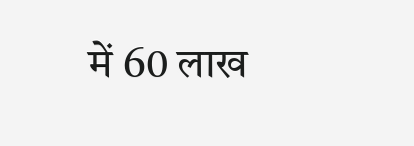में 60 लाख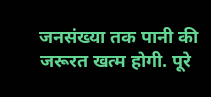जनसंख्या तक पानी की जरूरत खत्म होगी. पूरे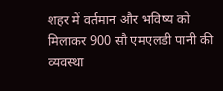शहर में वर्तमान और भविष्य को मिलाकर 900 सौ एमएलडी पानी की व्यवस्था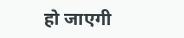हो जाएगी